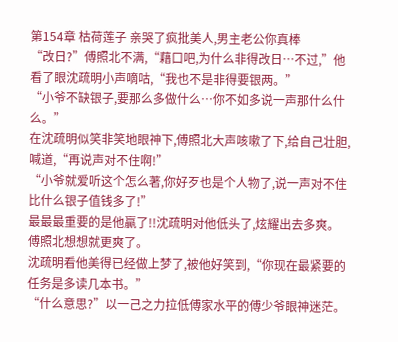第154章 枯荷莲子 亲哭了疯批美人,男主老公你真棒
“改日?”傅照北不满,“藉口吧,为什么非得改日…不过,”他看了眼沈疏明小声嘀咕,“我也不是非得要银两。”
“小爷不缺银子,要那么多做什么…你不如多说一声那什么什么。”
在沈疏明似笑非笑地眼神下,傅照北大声咳嗽了下,给自己壮胆,喊道,“再说声对不住啊!”
“小爷就爱听这个怎么著,你好歹也是个人物了,说一声对不住比什么银子值钱多了!”
最最最重要的是他贏了!!沈疏明对他低头了,炫耀出去多爽。
傅照北想想就更爽了。
沈疏明看他美得已经做上梦了,被他好笑到,“你现在最紧要的任务是多读几本书。”
“什么意思?”以一己之力拉低傅家水平的傅少爷眼神迷茫。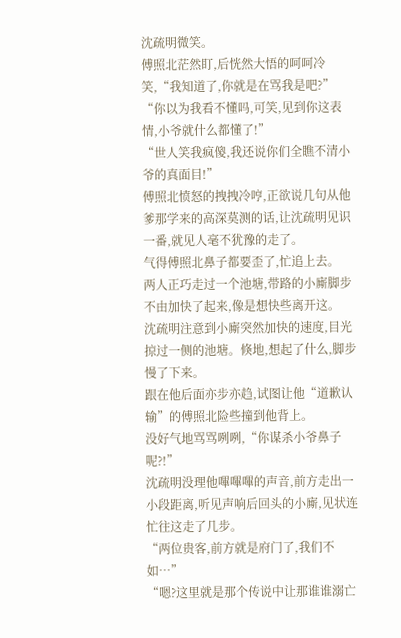沈疏明微笑。
傅照北茫然盯,后恍然大悟的呵呵冷笑,“我知道了,你就是在骂我是吧?”
“你以为我看不懂吗,可笑,见到你这表情,小爷就什么都懂了!”
“世人笑我疯傻,我还说你们全瞧不清小爷的真面目!”
傅照北愤怒的拽拽冷哼,正欲说几句从他爹那学来的高深莫测的话,让沈疏明见识一番,就见人毫不犹豫的走了。
气得傅照北鼻子都要歪了,忙追上去。
两人正巧走过一个池塘,带路的小廝脚步不由加快了起来,像是想快些离开这。
沈疏明注意到小廝突然加快的速度,目光掠过一侧的池塘。倏地,想起了什么,脚步慢了下来。
跟在他后面亦步亦趋,试图让他“道歉认输”的傅照北险些撞到他背上。
没好气地骂骂咧咧,“你谋杀小爷鼻子呢?!”
沈疏明没理他嗶嗶嗶的声音,前方走出一小段距离,听见声响后回头的小廝,见状连忙往这走了几步。
“两位贵客,前方就是府门了,我们不如…”
“嗯?这里就是那个传说中让那谁谁溺亡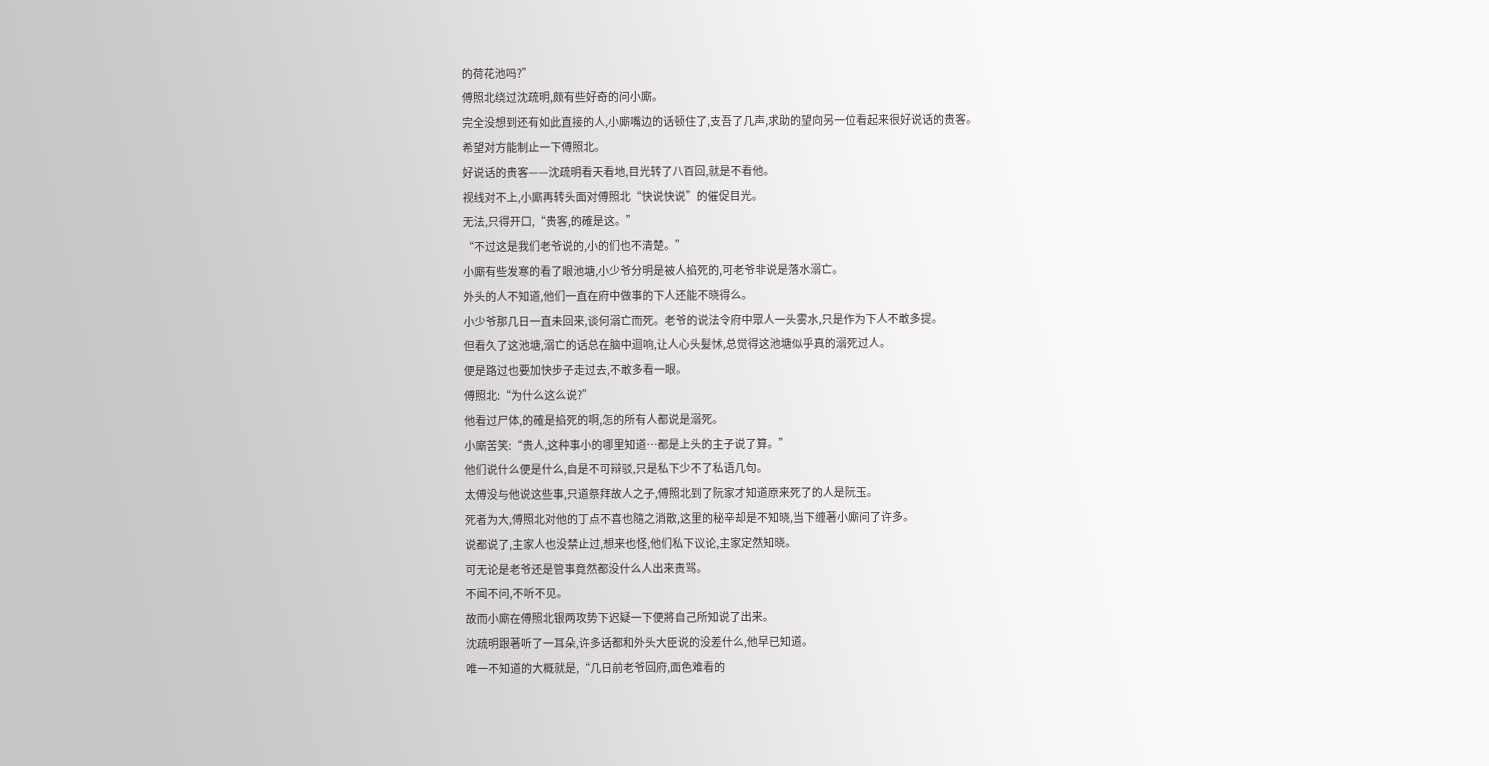的荷花池吗?”
傅照北绕过沈疏明,颇有些好奇的问小廝。
完全没想到还有如此直接的人,小廝嘴边的话顿住了,支吾了几声,求助的望向另一位看起来很好说话的贵客。
希望对方能制止一下傅照北。
好说话的贵客——沈疏明看天看地,目光转了八百回,就是不看他。
视线对不上,小廝再转头面对傅照北“快说快说”的催促目光。
无法,只得开口,“贵客,的確是这。”
“不过这是我们老爷说的,小的们也不清楚。”
小廝有些发寒的看了眼池塘,小少爷分明是被人掐死的,可老爷非说是落水溺亡。
外头的人不知道,他们一直在府中做事的下人还能不晓得么。
小少爷那几日一直未回来,谈何溺亡而死。老爷的说法令府中眾人一头雾水,只是作为下人不敢多提。
但看久了这池塘,溺亡的话总在脑中迴响,让人心头髮怵,总觉得这池塘似乎真的溺死过人。
便是路过也要加快步子走过去,不敢多看一眼。
傅照北:“为什么这么说?”
他看过尸体,的確是掐死的啊,怎的所有人都说是溺死。
小廝苦笑:“贵人,这种事小的哪里知道…都是上头的主子说了算。”
他们说什么便是什么,自是不可辩驳,只是私下少不了私语几句。
太傅没与他说这些事,只道祭拜故人之子,傅照北到了阮家才知道原来死了的人是阮玉。
死者为大,傅照北对他的丁点不喜也隨之消散,这里的秘辛却是不知晓,当下缠著小廝问了许多。
说都说了,主家人也没禁止过,想来也怪,他们私下议论,主家定然知晓。
可无论是老爷还是管事竟然都没什么人出来责骂。
不闻不问,不听不见。
故而小廝在傅照北银两攻势下迟疑一下便將自己所知说了出来。
沈疏明跟著听了一耳朵,许多话都和外头大臣说的没差什么,他早已知道。
唯一不知道的大概就是,“几日前老爷回府,面色难看的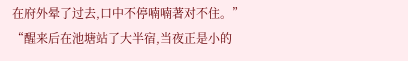在府外晕了过去,口中不停喃喃著对不住。”
“醒来后在池塘站了大半宿,当夜正是小的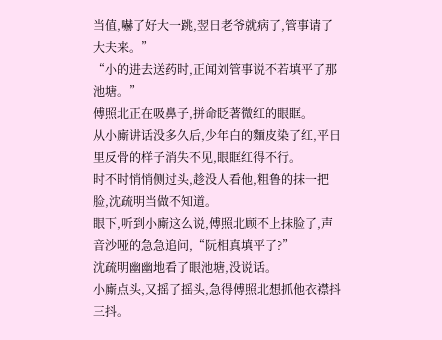当值,嚇了好大一跳,翌日老爷就病了,管事请了大夫来。”
“小的进去送药时,正闻刘管事说不若填平了那池塘。”
傅照北正在吸鼻子,拼命眨著微红的眼眶。
从小廝讲话没多久后,少年白的麵皮染了红,平日里反骨的样子消失不见,眼眶红得不行。
时不时悄悄侧过头,趁没人看他,粗鲁的抹一把脸,沈疏明当做不知道。
眼下,听到小廝这么说,傅照北顾不上抹脸了,声音沙哑的急急追问,“阮相真填平了?”
沈疏明幽幽地看了眼池塘,没说话。
小廝点头,又摇了摇头,急得傅照北想抓他衣襟抖三抖。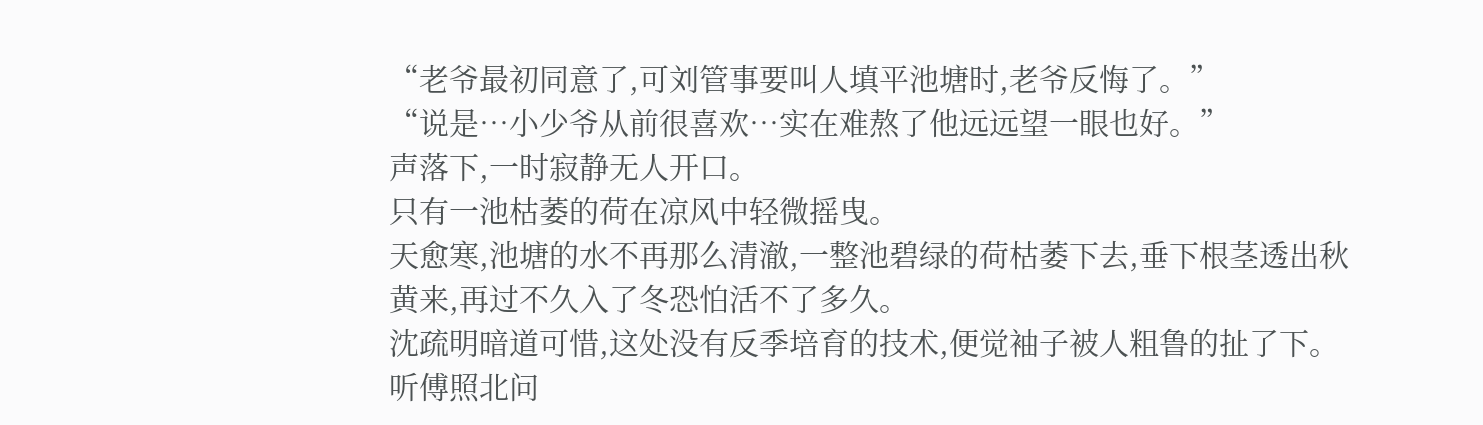“老爷最初同意了,可刘管事要叫人填平池塘时,老爷反悔了。”
“说是…小少爷从前很喜欢…实在难熬了他远远望一眼也好。”
声落下,一时寂静无人开口。
只有一池枯萎的荷在凉风中轻微摇曳。
天愈寒,池塘的水不再那么清澈,一整池碧绿的荷枯萎下去,垂下根茎透出秋黄来,再过不久入了冬恐怕活不了多久。
沈疏明暗道可惜,这处没有反季培育的技术,便觉袖子被人粗鲁的扯了下。
听傅照北问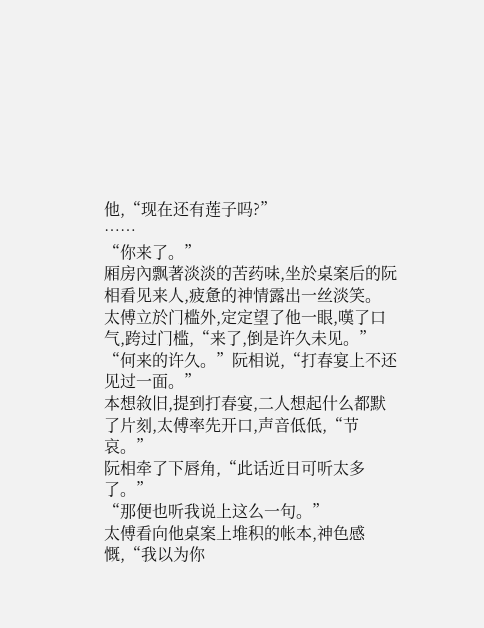他,“现在还有莲子吗?”
……
“你来了。”
厢房內飘著淡淡的苦药味,坐於桌案后的阮相看见来人,疲惫的神情露出一丝淡笑。
太傅立於门槛外,定定望了他一眼,嘆了口气,跨过门槛,“来了,倒是许久未见。”
“何来的许久。”阮相说,“打春宴上不还见过一面。”
本想敘旧,提到打春宴,二人想起什么都默了片刻,太傅率先开口,声音低低,“节哀。”
阮相牵了下唇角,“此话近日可听太多了。”
“那便也听我说上这么一句。”
太傅看向他桌案上堆积的帐本,神色感慨,“我以为你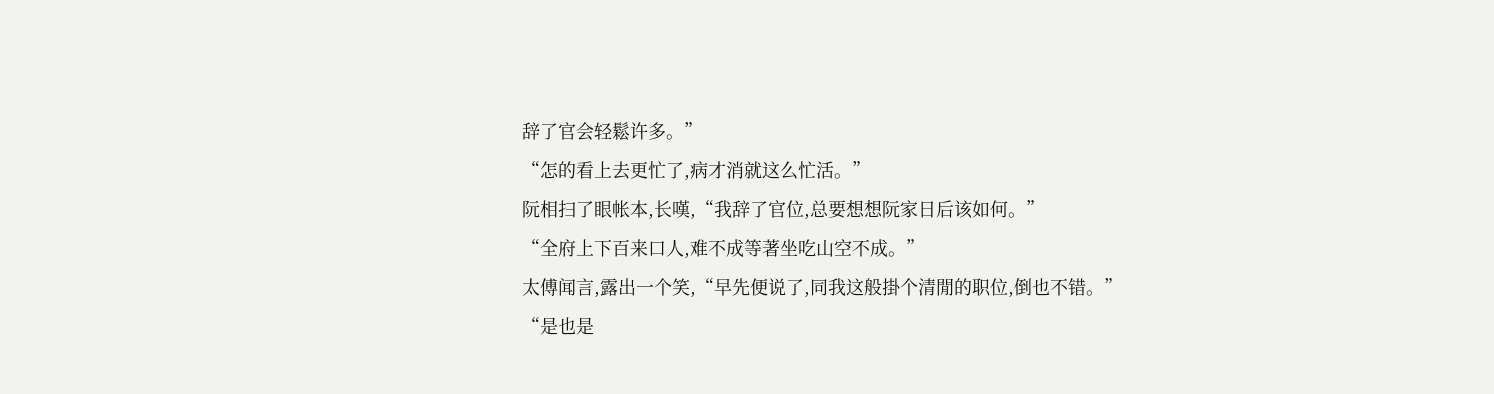辞了官会轻鬆许多。”
“怎的看上去更忙了,病才消就这么忙活。”
阮相扫了眼帐本,长嘆,“我辞了官位,总要想想阮家日后该如何。”
“全府上下百来口人,难不成等著坐吃山空不成。”
太傅闻言,露出一个笑,“早先便说了,同我这般掛个清閒的职位,倒也不错。”
“是也是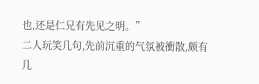也,还是仁兄有先见之明。”
二人玩笑几句,先前沉重的气氛被衝散,颇有几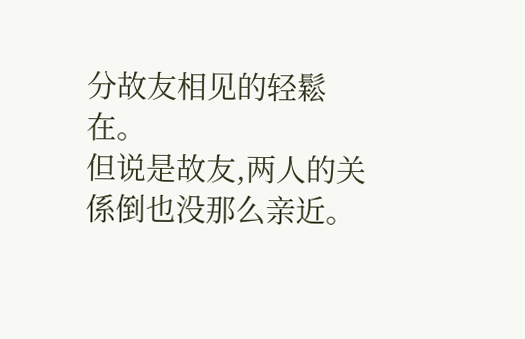分故友相见的轻鬆在。
但说是故友,两人的关係倒也没那么亲近。